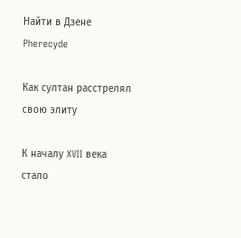Найти в Дзене
Pherecyde

Как султан расстрелял свою элиту

К началу XVII века стало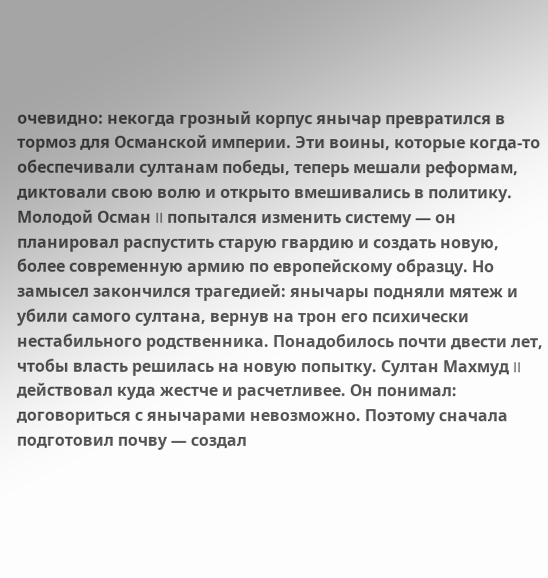очевидно: некогда грозный корпус янычар превратился в тормоз для Османской империи. Эти воины, которые когда-то обеспечивали султанам победы, теперь мешали реформам, диктовали свою волю и открыто вмешивались в политику. Молодой Осман II попытался изменить систему — он планировал распустить старую гвардию и создать новую, более современную армию по европейскому образцу. Но замысел закончился трагедией: янычары подняли мятеж и убили самого султана, вернув на трон его психически нестабильного родственника. Понадобилось почти двести лет, чтобы власть решилась на новую попытку. Султан Махмуд II действовал куда жестче и расчетливее. Он понимал: договориться с янычарами невозможно. Поэтому сначала подготовил почву — создал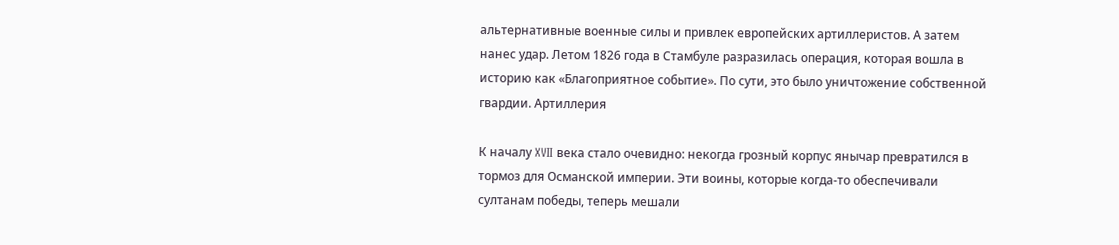альтернативные военные силы и привлек европейских артиллеристов. А затем нанес удар. Летом 1826 года в Стамбуле разразилась операция, которая вошла в историю как «Благоприятное событие». По сути, это было уничтожение собственной гвардии. Артиллерия

К началу XVII века стало очевидно: некогда грозный корпус янычар превратился в тормоз для Османской империи. Эти воины, которые когда-то обеспечивали султанам победы, теперь мешали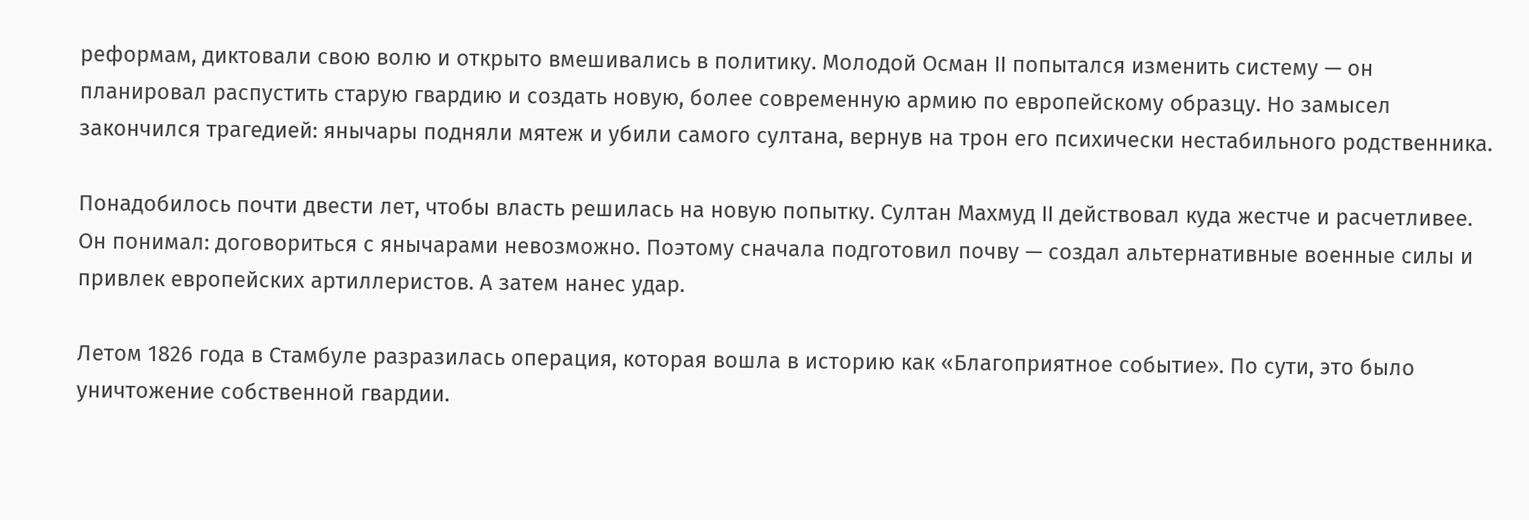реформам, диктовали свою волю и открыто вмешивались в политику. Молодой Осман II попытался изменить систему — он планировал распустить старую гвардию и создать новую, более современную армию по европейскому образцу. Но замысел закончился трагедией: янычары подняли мятеж и убили самого султана, вернув на трон его психически нестабильного родственника.

Понадобилось почти двести лет, чтобы власть решилась на новую попытку. Султан Махмуд II действовал куда жестче и расчетливее. Он понимал: договориться с янычарами невозможно. Поэтому сначала подготовил почву — создал альтернативные военные силы и привлек европейских артиллеристов. А затем нанес удар.

Летом 1826 года в Стамбуле разразилась операция, которая вошла в историю как «Благоприятное событие». По сути, это было уничтожение собственной гвардии.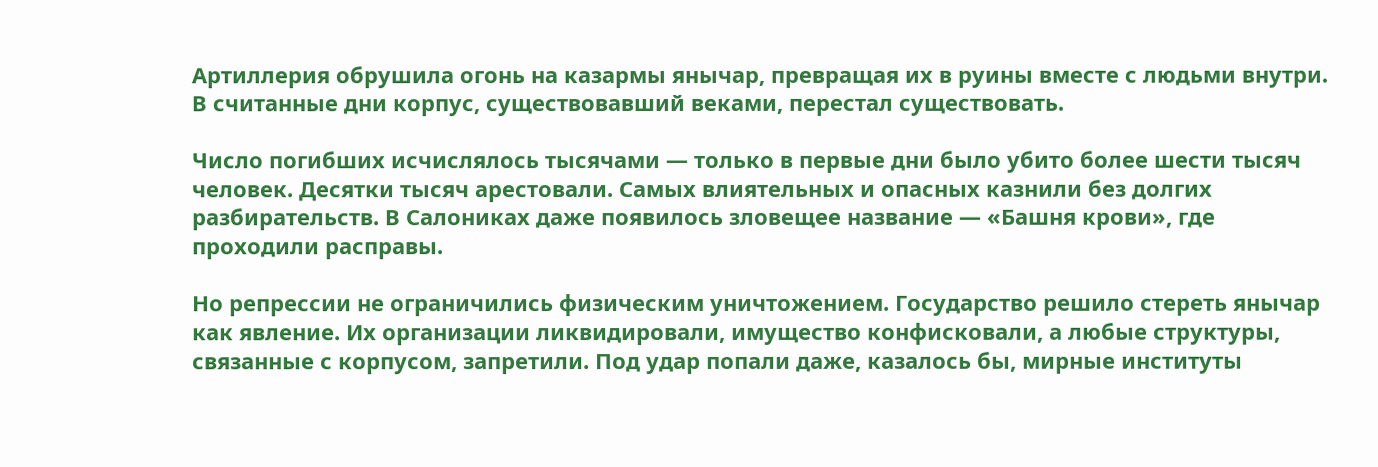Артиллерия обрушила огонь на казармы янычар, превращая их в руины вместе с людьми внутри. В считанные дни корпус, существовавший веками, перестал существовать.

Число погибших исчислялось тысячами — только в первые дни было убито более шести тысяч человек. Десятки тысяч арестовали. Самых влиятельных и опасных казнили без долгих разбирательств. В Салониках даже появилось зловещее название — «Башня крови», где проходили расправы.

Но репрессии не ограничились физическим уничтожением. Государство решило стереть янычар как явление. Их организации ликвидировали, имущество конфисковали, а любые структуры, связанные с корпусом, запретили. Под удар попали даже, казалось бы, мирные институты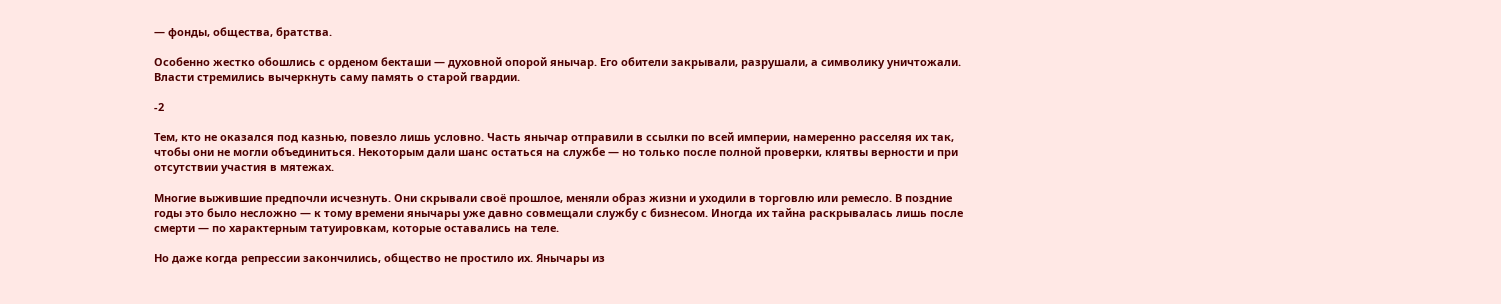— фонды, общества, братства.

Особенно жестко обошлись с орденом бекташи — духовной опорой янычар. Его обители закрывали, разрушали, а символику уничтожали. Власти стремились вычеркнуть саму память о старой гвардии.

-2

Тем, кто не оказался под казнью, повезло лишь условно. Часть янычар отправили в ссылки по всей империи, намеренно расселяя их так, чтобы они не могли объединиться. Некоторым дали шанс остаться на службе — но только после полной проверки, клятвы верности и при отсутствии участия в мятежах.

Многие выжившие предпочли исчезнуть. Они скрывали своё прошлое, меняли образ жизни и уходили в торговлю или ремесло. В поздние годы это было несложно — к тому времени янычары уже давно совмещали службу с бизнесом. Иногда их тайна раскрывалась лишь после смерти — по характерным татуировкам, которые оставались на теле.

Но даже когда репрессии закончились, общество не простило их. Янычары из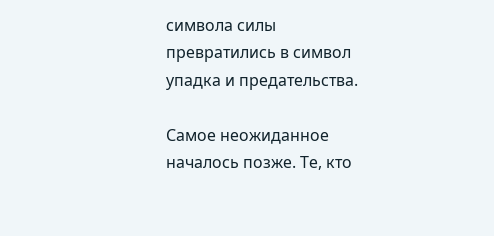символа силы превратились в символ упадка и предательства.

Самое неожиданное началось позже. Те, кто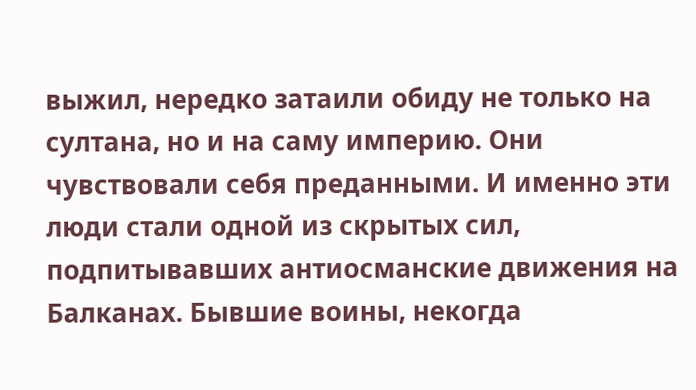выжил, нередко затаили обиду не только на султана, но и на саму империю. Они чувствовали себя преданными. И именно эти люди стали одной из скрытых сил, подпитывавших антиосманские движения на Балканах. Бывшие воины, некогда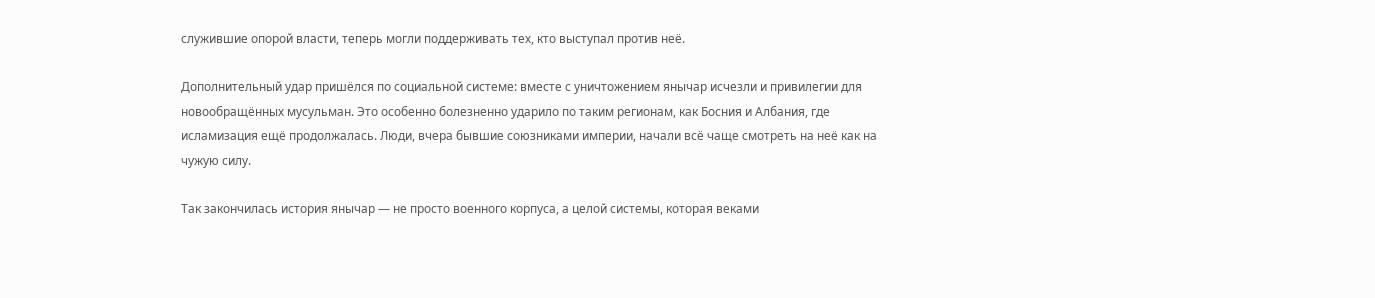служившие опорой власти, теперь могли поддерживать тех, кто выступал против неё.

Дополнительный удар пришёлся по социальной системе: вместе с уничтожением янычар исчезли и привилегии для новообращённых мусульман. Это особенно болезненно ударило по таким регионам, как Босния и Албания, где исламизация ещё продолжалась. Люди, вчера бывшие союзниками империи, начали всё чаще смотреть на неё как на чужую силу.

Так закончилась история янычар — не просто военного корпуса, а целой системы, которая веками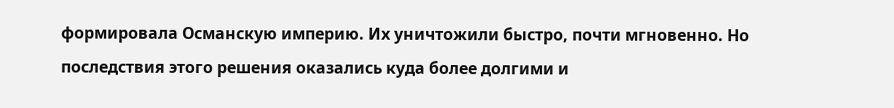формировала Османскую империю. Их уничтожили быстро, почти мгновенно. Но последствия этого решения оказались куда более долгими и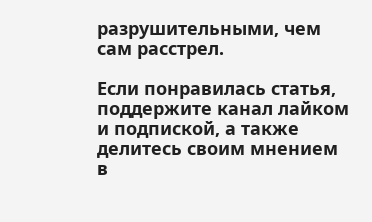разрушительными, чем сам расстрел.

Если понравилась статья, поддержите канал лайком и подпиской, а также делитесь своим мнением в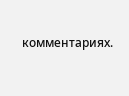комментариях.